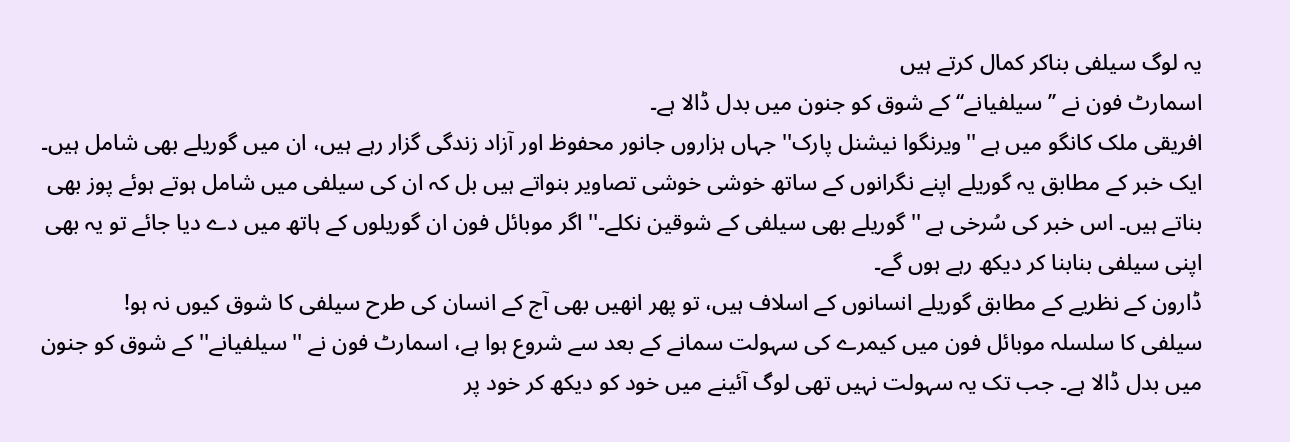یہ لوگ سیلفی بناکر کمال کرتے ہیں
اسمارٹ فون نے ’’سیلفیانے‘‘ کے شوق کو جنون میں بدل ڈالا ہے۔
افریقی ملک کانگو میں ہے ''ویرنگوا نیشنل پارک'' جہاں ہزاروں جانور محفوظ اور آزاد زندگی گزار رہے ہیں، ان میں گوریلے بھی شامل ہیں۔
ایک خبر کے مطابق یہ گوریلے اپنے نگرانوں کے ساتھ خوشی خوشی تصاویر بنواتے ہیں بل کہ ان کی سیلفی میں شامل ہوتے ہوئے پوز بھی بناتے ہیں۔ اس خبر کی سُرخی ہے ''گوریلے بھی سیلفی کے شوقین نکلے۔'' اگر موبائل فون ان گوریلوں کے ہاتھ میں دے دیا جائے تو یہ بھی اپنی سیلفی بنابنا کر دیکھ رہے ہوں گے۔
ڈارون کے نظریے کے مطابق گوریلے انسانوں کے اسلاف ہیں، تو پھر انھیں بھی آج کے انسان کی طرح سیلفی کا شوق کیوں نہ ہو!
سیلفی کا سلسلہ موبائل فون میں کیمرے کی سہولت سمانے کے بعد سے شروع ہوا ہے، اسمارٹ فون نے ''سیلفیانے'' کے شوق کو جنون میں بدل ڈالا ہے۔ جب تک یہ سہولت نہیں تھی لوگ آئینے میں خود کو دیکھ کر خود پر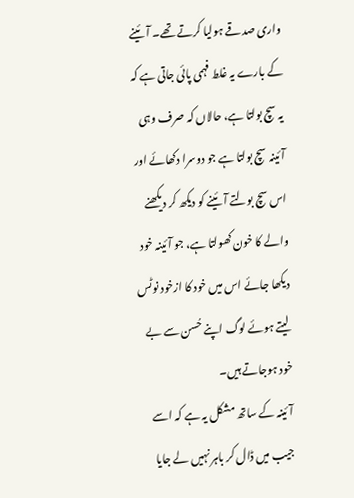واری صدقے ہولیا کرتے تھے۔ آئینے کے بارے یہ غلط فہمی پائی جاتی ہے کہ یہ سچ بولتا ہے، حالاں کہ صرف وہی آئینہ سچ بولتا ہے جو دوسرا دکھائے اور اس سچ بولتے آئینے کو دیکھ کر دیکھنے والے کا خون کھولتا ہے، جو آئینہ خود دیکھا جائے اس میں خود کا ازخود نوٹس لیتے ہوئے لوگ اپنے حُسن سے بے خود ہوجاتے ہیں۔
آئینہ کے ساتھ مشکل یہ ہے کہ اسے جیب میں ڈال کر باہر نہیں لے جایا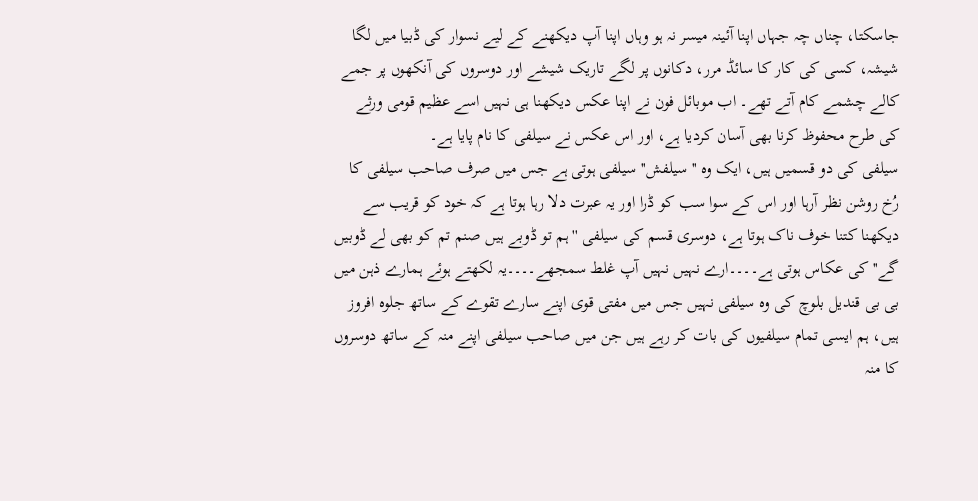جاسکتا، چناں چہ جہاں اپنا آئینہ میسر نہ ہو وہاں اپنا آپ دیکھنے کے لیے نسوار کی ڈبیا میں لگا شیشہ، کسی کی کار کا سائڈ مرر، دکانوں پر لگے تاریک شیشے اور دوسروں کی آنکھوں پر جمے کالے چشمے کام آتے تھے۔ اب موبائل فون نے اپنا عکس دیکھنا ہی نہیں اسے عظیم قومی ورثے کی طرح محفوظ کرنا بھی آسان کردیا ہے، اور اس عکس نے سیلفی کا نام پایا ہے۔
سیلفی کی دو قسمیں ہیں، ایک وہ ''سیلفش'' سیلفی ہوتی ہے جس میں صرف صاحب سیلفی کا رُخ روشن نظر آرہا اور اس کے سوا سب کو ڈرا اور یہ عبرت دلا رہا ہوتا ہے کہ خود کو قریب سے دیکھنا کتنا خوف ناک ہوتا ہے، دوسری قسم کی سیلفی ''ہم تو ڈوبے ہیں صنم تم کو بھی لے ڈوبیں گے'' کی عکاس ہوتی ہے۔۔۔۔ارے نہیں نہیں آپ غلط سمجھے۔۔۔۔یہ لکھتے ہوئے ہمارے ذہن میں بی بی قندیل بلوچ کی وہ سیلفی نہیں جس میں مفتی قوی اپنے سارے تقوے کے ساتھ جلوہ افروز ہیں، ہم ایسی تمام سیلفیوں کی بات کر رہے ہیں جن میں صاحب سیلفی اپنے منہ کے ساتھ دوسروں کا منہ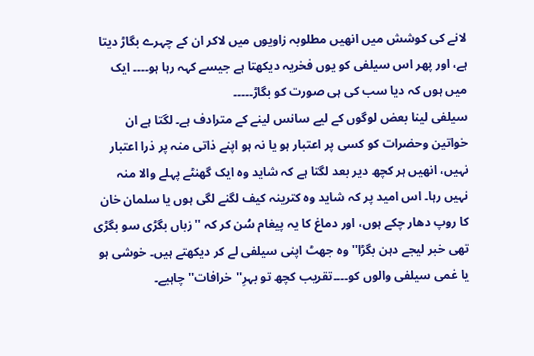لانے کی کوشش میں انھیں مطلوبہ زاویوں میں لاکر ان کے چہرے بگاڑ دیتا ہے، اور پھر اس سیلفی کو یوں فخریہ دیکھتا ہے جیسے کہہ رہا ہو۔۔۔۔ ایک میں ہوں کہ دیا سب کی ہی صورت کو بگاڑ۔۔۔۔۔
سیلفی لینا بعض لوگوں کے لیے سانس لینے کے مترادف ہے۔ لگتا ہے ان خواتین وحضرات کو کسی پر اعتبار ہو یا نہ ہو اپنے ذاتی منہ پر ذرا اعتبار نہیں، انھیں ہر کچھ دیر بعد لگتا ہے کہ شاید وہ ایک گھنٹے پہلے والا منہ نہیں رہا۔ اس امید پر کہ شاید وہ کترینہ کیف لگنے لگی ہوں یا سلمان خان کا روپ دھار چکے ہوں، اور دماغ کا یہ پیغام سُن کر کہ ''زباں بگڑی سو بگڑی تھی خبر لیجے دہن بگڑا'' وہ جھٹ اپنی سیلفی لے کر دیکھتے ہیں۔ خوشی ہو یا غمی سیلفی والوں کو۔۔۔۔تقریب کچھ تو بہرِ''خرافات'' چاہیے۔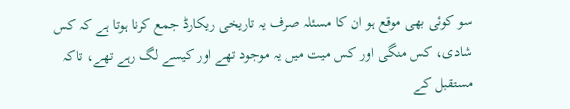سو کوئی بھی موقع ہو ان کا مسئلہ صرف یہ تاریخی ریکارڈ جمع کرنا ہوتا ہے کہ کس شادی، کس منگی اور کس میت میں یہ موجود تھے اور کیسے لگ رہے تھے، تاکہ مستقبل کے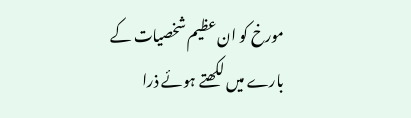مورخ کو ان عظیم شخصیات کے بارے میں لکھتے ہوئے ذرا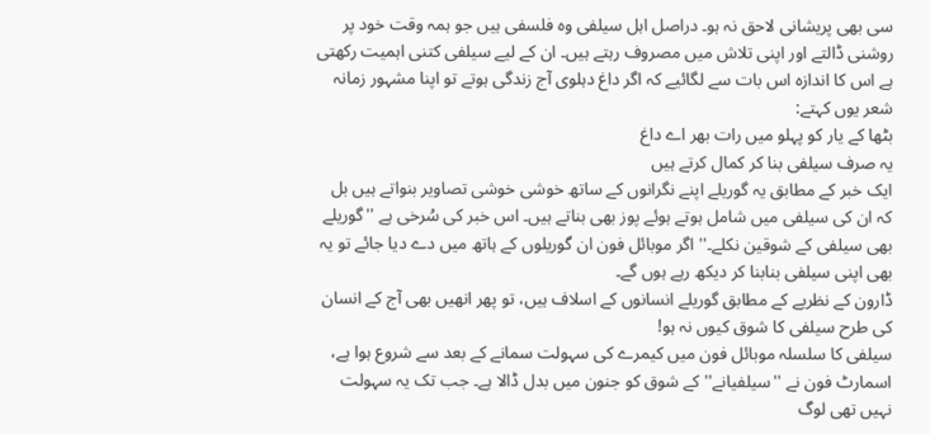سی بھی پریشانی لاحق نہ ہو۔ دراصل اہل سیلفی وہ فلسفی ہیں جو ہمہ وقت خود پر روشنی ڈالتے اور اپنی تلاش میں مصروف رہتے ہیں۔ ان کے لیے سیلفی کتنی اہمیت رکھتی ہے اس کا اندازہ اس بات سے لگائیے کہ اگر داغ دہلوی آج زندگی ہوتے تو اپنا مشہور زمانہ شعر یوں کہتے:
بٹھا کے یار کو پہلو میں رات بھر اے داغ
یہ صرف سیلفی بنا کر کمال کرتے ہیں
ایک خبر کے مطابق یہ گوریلے اپنے نگرانوں کے ساتھ خوشی خوشی تصاویر بنواتے ہیں بل کہ ان کی سیلفی میں شامل ہوتے ہوئے پوز بھی بناتے ہیں۔ اس خبر کی سُرخی ہے ''گوریلے بھی سیلفی کے شوقین نکلے۔'' اگر موبائل فون ان گوریلوں کے ہاتھ میں دے دیا جائے تو یہ بھی اپنی سیلفی بنابنا کر دیکھ رہے ہوں گے۔
ڈارون کے نظریے کے مطابق گوریلے انسانوں کے اسلاف ہیں، تو پھر انھیں بھی آج کے انسان کی طرح سیلفی کا شوق کیوں نہ ہو!
سیلفی کا سلسلہ موبائل فون میں کیمرے کی سہولت سمانے کے بعد سے شروع ہوا ہے، اسمارٹ فون نے ''سیلفیانے'' کے شوق کو جنون میں بدل ڈالا ہے۔ جب تک یہ سہولت نہیں تھی لوگ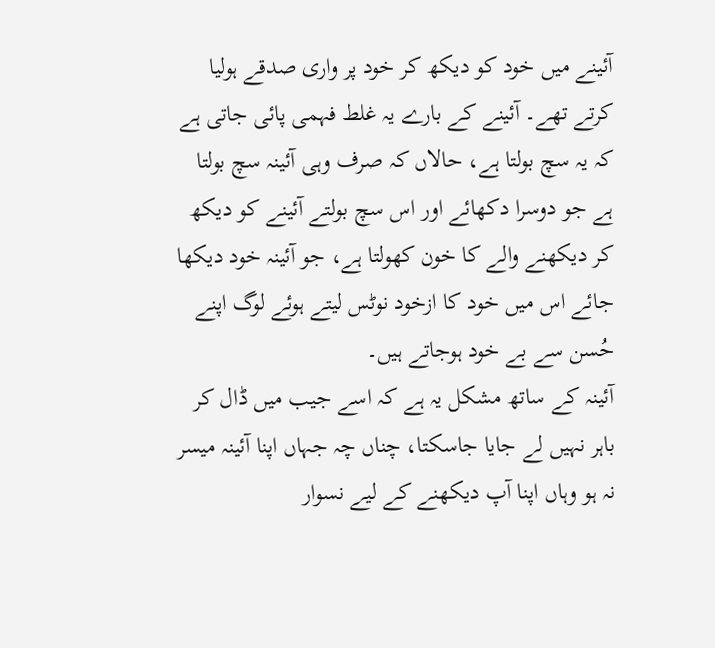آئینے میں خود کو دیکھ کر خود پر واری صدقے ہولیا کرتے تھے۔ آئینے کے بارے یہ غلط فہمی پائی جاتی ہے کہ یہ سچ بولتا ہے، حالاں کہ صرف وہی آئینہ سچ بولتا ہے جو دوسرا دکھائے اور اس سچ بولتے آئینے کو دیکھ کر دیکھنے والے کا خون کھولتا ہے، جو آئینہ خود دیکھا جائے اس میں خود کا ازخود نوٹس لیتے ہوئے لوگ اپنے حُسن سے بے خود ہوجاتے ہیں۔
آئینہ کے ساتھ مشکل یہ ہے کہ اسے جیب میں ڈال کر باہر نہیں لے جایا جاسکتا، چناں چہ جہاں اپنا آئینہ میسر نہ ہو وہاں اپنا آپ دیکھنے کے لیے نسوار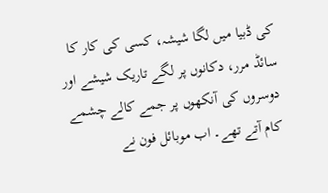کی ڈبیا میں لگا شیشہ، کسی کی کار کا سائڈ مرر، دکانوں پر لگے تاریک شیشے اور دوسروں کی آنکھوں پر جمے کالے چشمے کام آتے تھے۔ اب موبائل فون نے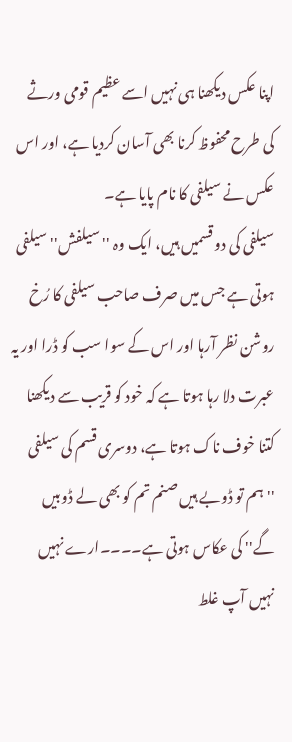اپنا عکس دیکھنا ہی نہیں اسے عظیم قومی ورثے کی طرح محفوظ کرنا بھی آسان کردیا ہے، اور اس عکس نے سیلفی کا نام پایا ہے۔
سیلفی کی دو قسمیں ہیں، ایک وہ ''سیلفش'' سیلفی ہوتی ہے جس میں صرف صاحب سیلفی کا رُخ روشن نظر آرہا اور اس کے سوا سب کو ڈرا اور یہ عبرت دلا رہا ہوتا ہے کہ خود کو قریب سے دیکھنا کتنا خوف ناک ہوتا ہے، دوسری قسم کی سیلفی ''ہم تو ڈوبے ہیں صنم تم کو بھی لے ڈوبیں گے'' کی عکاس ہوتی ہے۔۔۔۔ارے نہیں نہیں آپ غلط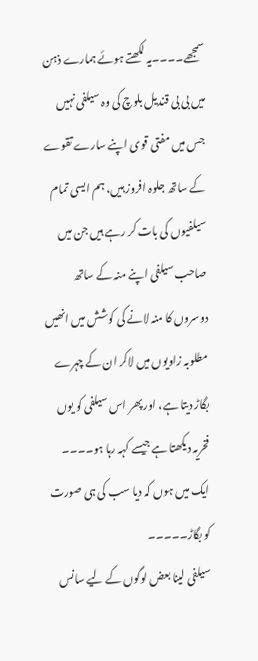سمجھے۔۔۔۔یہ لکھتے ہوئے ہمارے ذہن میں بی بی قندیل بلوچ کی وہ سیلفی نہیں جس میں مفتی قوی اپنے سارے تقوے کے ساتھ جلوہ افروز ہیں، ہم ایسی تمام سیلفیوں کی بات کر رہے ہیں جن میں صاحب سیلفی اپنے منہ کے ساتھ دوسروں کا منہ لانے کی کوشش میں انھیں مطلوبہ زاویوں میں لاکر ان کے چہرے بگاڑ دیتا ہے، اور پھر اس سیلفی کو یوں فخریہ دیکھتا ہے جیسے کہہ رہا ہو۔۔۔۔ ایک میں ہوں کہ دیا سب کی ہی صورت کو بگاڑ۔۔۔۔۔
سیلفی لینا بعض لوگوں کے لیے سانس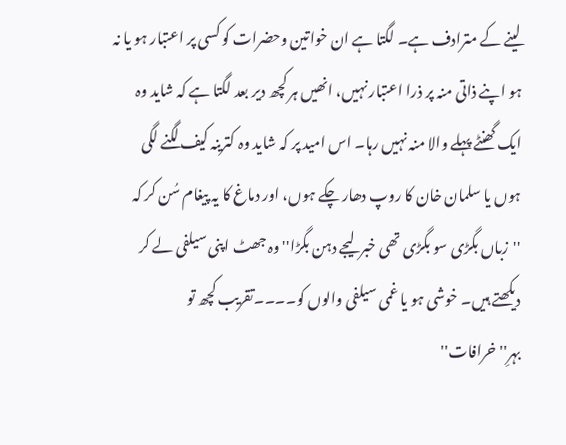لینے کے مترادف ہے۔ لگتا ہے ان خواتین وحضرات کو کسی پر اعتبار ہو یا نہ ہو اپنے ذاتی منہ پر ذرا اعتبار نہیں، انھیں ہر کچھ دیر بعد لگتا ہے کہ شاید وہ ایک گھنٹے پہلے والا منہ نہیں رہا۔ اس امید پر کہ شاید وہ کترینہ کیف لگنے لگی ہوں یا سلمان خان کا روپ دھار چکے ہوں، اور دماغ کا یہ پیغام سُن کر کہ ''زباں بگڑی سو بگڑی تھی خبر لیجے دہن بگڑا'' وہ جھٹ اپنی سیلفی لے کر دیکھتے ہیں۔ خوشی ہو یا غمی سیلفی والوں کو۔۔۔۔تقریب کچھ تو بہرِ''خرافات''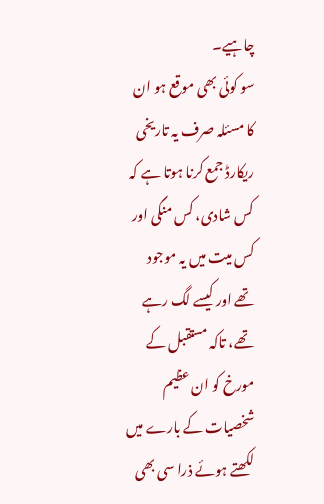چاہیے۔
سو کوئی بھی موقع ہو ان کا مسئلہ صرف یہ تاریخی ریکارڈ جمع کرنا ہوتا ہے کہ کس شادی، کس منگی اور کس میت میں یہ موجود تھے اور کیسے لگ رہے تھے، تاکہ مستقبل کے مورخ کو ان عظیم شخصیات کے بارے میں لکھتے ہوئے ذرا سی بھی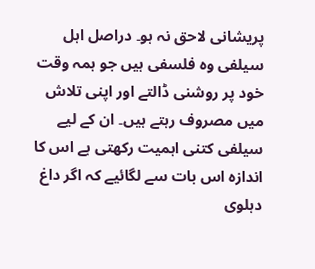پریشانی لاحق نہ ہو۔ دراصل اہل سیلفی وہ فلسفی ہیں جو ہمہ وقت خود پر روشنی ڈالتے اور اپنی تلاش میں مصروف رہتے ہیں۔ ان کے لیے سیلفی کتنی اہمیت رکھتی ہے اس کا اندازہ اس بات سے لگائیے کہ اگر داغ دہلوی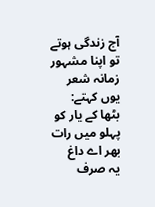آج زندگی ہوتے تو اپنا مشہور زمانہ شعر یوں کہتے:
بٹھا کے یار کو پہلو میں رات بھر اے داغ
یہ صرف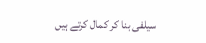سیلفی بنا کر کمال کرتے ہیں